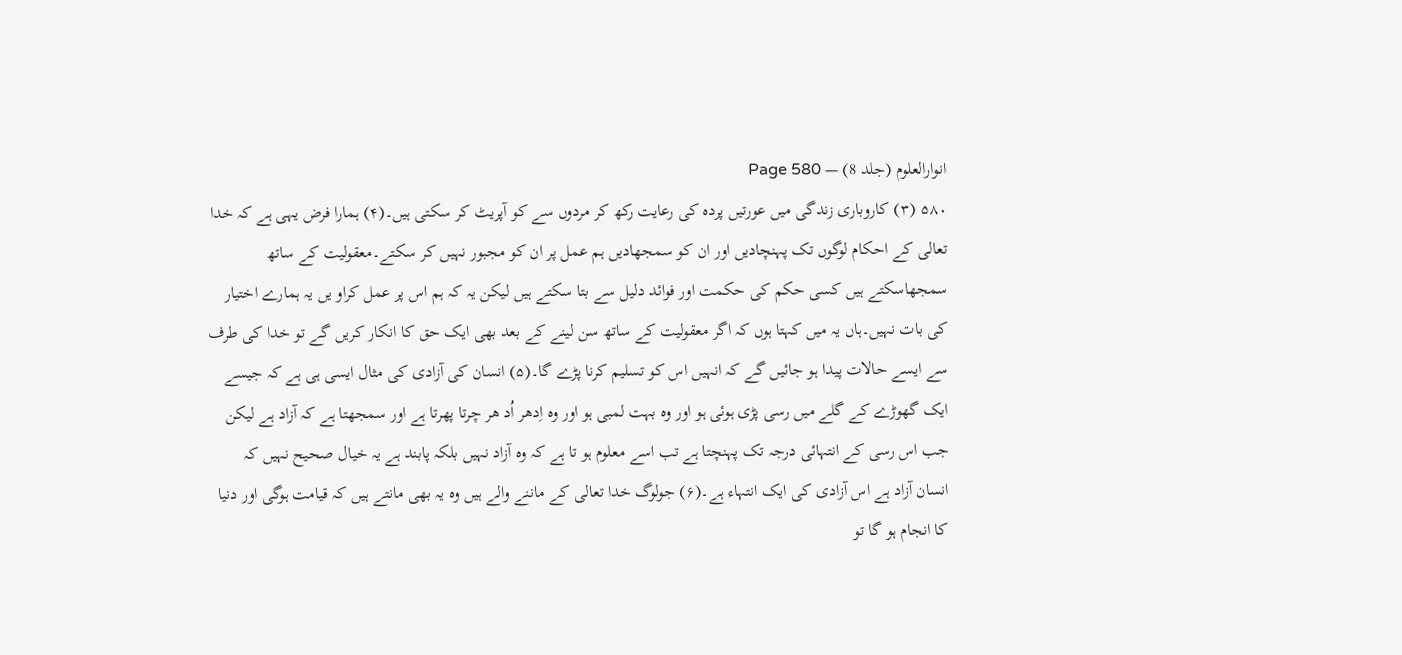انوارالعلوم (جلد 8) — Page 580
۵۸۰ (۳) کاروباری زندگی میں عورتیں پردہ کی رعایت رکھ کر مردوں سے کو آپریٹ کر سکتی ہیں۔(۴) ہمارا فرض یہی ہے کہ خدا تعالی کے احکام لوگوں تک پہنچادیں اور ان کو سمجھادیں ہم عمل پر ان کو مجبور نہیں کر سکتے۔معقولیت کے ساتھ سمجھاسکتے ہیں کسی حکم کی حکمت اور فوائد دلیل سے بتا سکتے ہیں لیکن یہ کہ ہم اس پر عمل کراو یں یہ ہمارے اختیار کی بات نہیں۔ہاں یہ میں کہتا ہوں کہ اگر معقولیت کے ساتھ سن لینے کے بعد بھی ایک حق کا انکار کریں گے تو خدا کی طرف سے ایسے حالات پیدا ہو جائیں گے کہ انہیں اس کو تسلیم کرنا پڑے گا۔(۵) انسان کی آزادی کی مثال ایسی ہی ہے کہ جیسے ایک گھوڑے کے گلے میں رسی پڑی ہوئی ہو اور وہ بہت لمبی ہو اور وہ اِدهر اُد هر چرتا پھرتا ہے اور سمجھتا ہے کہ آزاد ہے لیکن جب اس رسی کے انتہائی درجہ تک پہنچتا ہے تب اسے معلوم ہو تا ہے کہ وہ آزاد نہیں بلکہ پابند ہے یہ خیال صحیح نہیں کہ انسان آزاد ہے اس آزادی کی ایک انتہاء ہے۔(۶) جولوگ خدا تعالی کے ماننے والے ہیں وہ یہ بھی مانتے ہیں کہ قیامت ہوگی اور دنیا کا انجام ہو گا تو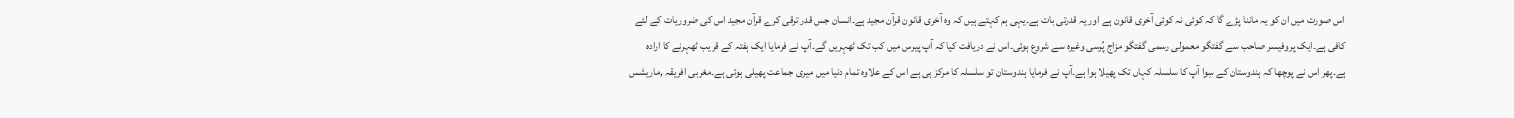اس صورت میں ان کو یہ ماننا پڑے گا کہ کوئی نہ کوئی آخری قانون ہے اور یہ قدرتی بات ہے۔یہی ہم کہتے ہیں کہ وہ آخری قانون قرآن مجید ہے۔انسان جس قدر ترقی کرے قرآن مجید اس کی ضروریات کے لئے کافی ہے۔ایک پروفیسر صاحب سے گفتگو معمولی رسمی گفتگو مزاج پُرسی وغیرہ سے شروع ہوئی۔اس نے دریافت کیا کہ آپ پیرس میں کب تک ٹھہریں گے۔آپ نے فرمایا ایک ہفتہ کے قریب ٹھہرنے کا ارادہ ہے۔پھر اس نے پوچھا کہ ہندوستان کے سِوا آپ کا سلسلہ کہاں تک پھیلا ہوا ہے۔آپ نے فرمایا ہندوستان تو سلسلہ کا مرکز ہی ہے اس کے علاوہ تمام دنیا میں میری جماعت پھیلی ہوئی ہے۔مغربی افریقہ ,ماریشس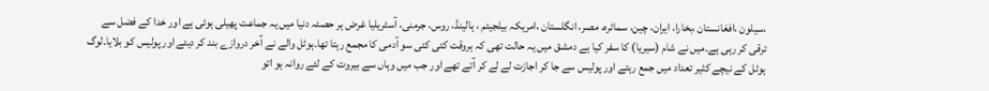،سیلون ،افغانستان ،بخارا، ایران، چین، سماٹره، مصر، انگلستان ،امریکہ بیلجیئم ، ہالینڈ، روس، جرمنی، آسٹریلیا غرض ہر حصئہ دنیا میں یہ جماعت پھیلی ہوئی ہے اور خدا کے فضل سے ترقی کر رہی ہے۔میں نے شام (سیریا) کا سفر کیا ہے دمشق میں یہ حالت تھی کہ ہروقت کئی کئی سو آدمی کا مجمع رہتا تھا۔ہوٹل والے نے آخر دروازے بند کر دیئے اور پولیس کو بلایا۔لوگ ہوٹل کے نیچے کثیر تعداد میں جمع رہتے اور پولیس سے جا کر اجازت لے لے کر آتے تھے اور جب میں وہاں سے بیروت کے لئے روانہ ہو اتو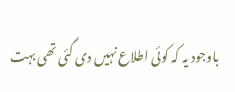باوجود یہ کہ کوئی اطلاع نہیں دی گئی تھی بہت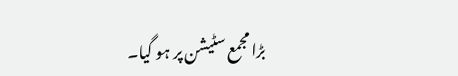بڑا مجمع سٹیشن پر ہو گیا۔